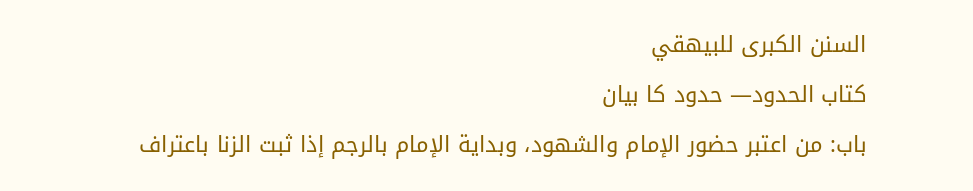السنن الكبرى للبيهقي
كتاب الحدود— حدود کا بیان
باب: من اعتبر حضور الإمام والشهود، وبداية الإمام بالرجم إذا ثبت الزنا باعتراف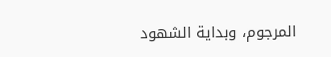المرجوم، وبداية الشهود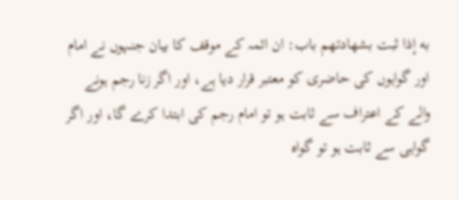به إذا ثبت بشهادتهم باب: ان ائمہ کے موقف کا بیان جنہوں نے امام اور گواہوں کی حاضری کو معتبر قرار دیا ہے، اور اگر زنا رجم ہونے والے کے اعتراف سے ثابت ہو تو امام رجم کی ابتدا کرے گا، اور اگر گواہی سے ثابت ہو تو گواہ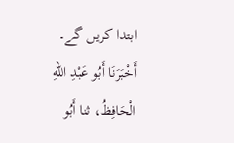ابتدا کریں گے۔
أَخْبَرَنَا أَبُو عَبْدِ اللهِ الْحَافِظُ، ثنا أَبُو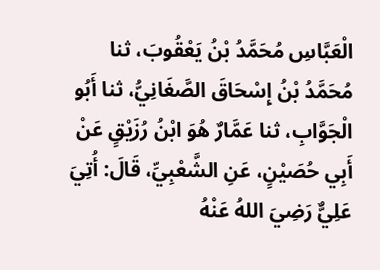الْعَبَّاسِ مُحَمَّدُ بْنُ يَعْقُوبَ، ثنا مُحَمَّدُ بْنُ إِسْحَاقَ الصَّغَانِيُّ، ثنا أَبُو الْجَوَّابِ، ثنا عَمَّارٌ هُوَ ابْنُ رُزَيْقٍ عَنْ أَبِي حُصَيْنٍ، عَنِ الشَّعْبِيِّ، قَالَ: أُتِيَ عَلِيٌّ رَضِيَ اللهُ عَنْهُ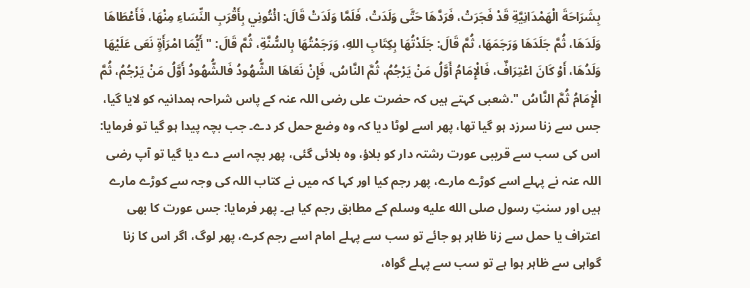بِشَرَاحَةَ الْهَمْدَانِيَّةِ قَدْ فَجَرَتْ، فَرَدَّهَا حَتَّى وَلَدَتْ، فَلَمَّا وَلَدَتْ قَالَ: ائْتُونِي بِأَقْرَبِ النِّسَاءِ مِنْهَا، فَأَعْطَاهَا وَلَدَهَا، ثُمَّ جَلَدَهَا وَرَجَمَهَا، ثُمَّ قَالَ: جَلَدْتُهَا بِكِتَابِ اللهِ، وَرَجَمْتُهَا بِالسُّنَّةِ، ثُمَّ قَالَ: " أَيُّمَا امْرَأَةٍ نَعَى عَلَيْهَا وَلَدُهَا، أَوْ كَانَ اعْتِرَافٌ، فَالْإِمَامُ أَوَّلُ مَنْ يَرْجُمُ، ثُمَّ النَّاسُ، فَإِنْ نَعَاهَا الشُّهُودُ فَالشُّهُودُ أَوَّلُ مَنْ يَرْجُمُ، ثُمَّ الْإِمَامُ ثُمَّ النَّاسُ ".شعبی کہتے ہیں کہ حضرت علی رضی اللہ عنہ کے پاس شراحہ ہمدانیہ کو لایا گیا، جس سے زنا سرزد ہو گیا تھا، پھر اسے لوٹا دیا کہ وہ وضع حمل کر دے۔ جب بچہ پیدا ہو گیا تو فرمایا: اس کی سب سے قریبی عورت رشتہ دار کو بلاؤ، وہ بلائی گئی، پھر بچہ اسے دے دیا گیا تو آپ رضی اللہ عنہ نے پہلے اسے کوڑے مارے، پھر رجم کیا اور کہا کہ میں نے کتاب اللہ کی وجہ سے کوڑے مارے ہیں اور سنتِ رسول صلى الله عليه وسلم کے مطابق رجم کیا ہے۔ پھر فرمایا: جس عورت کا بھی اعتراف یا حمل سے زنا ظاہر ہو جائے تو سب سے پہلے امام اسے رجم کرے، پھر لوگ، اگر اس کا زنا گواہی سے ظاہر ہوا ہے تو سب سے پہلے گواہ،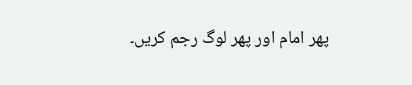پھر امام اور پھر لوگ رجم کریں۔